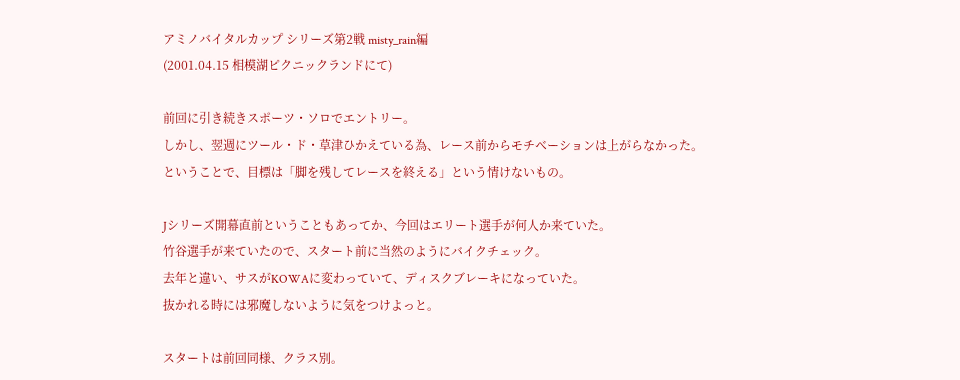アミノバイタルカップ シリーズ第2戦 misty_rain編
(2001.04.15 相模湖ピクニックランドにて)

前回に引き続きスポーツ・ソロでエントリー。
しかし、翌週にツール・ド・草津ひかえている為、レース前からモチベーションは上がらなかった。
ということで、目標は「脚を残してレースを終える」という情けないもの。

Jシリーズ開幕直前ということもあってか、今回はエリート選手が何人か来ていた。
竹谷選手が来ていたので、スタート前に当然のようにバイクチェック。
去年と違い、サスがKOWAに変わっていて、ディスクブレーキになっていた。
抜かれる時には邪魔しないように気をつけよっと。

スタートは前回同様、クラス別。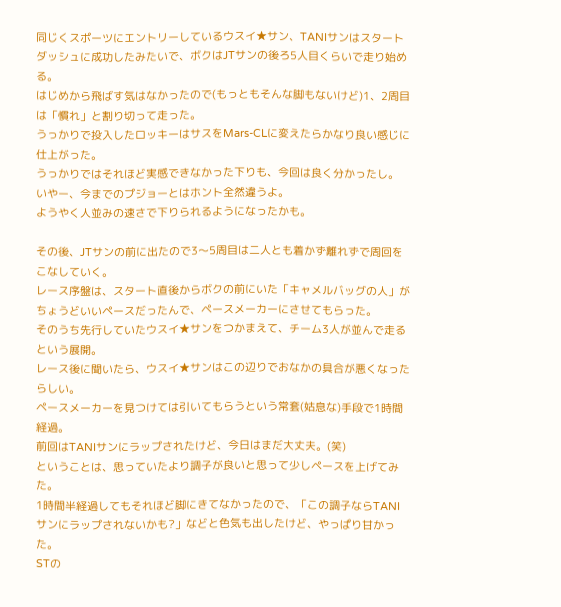同じくスポーツにエントリーしているウスイ★サン、TANIサンはスタートダッシュに成功したみたいで、ボクはJTサンの後ろ5人目くらいで走り始める。
はじめから飛ばす気はなかったので(もっともそんな脚もないけど)1、2周目は「慣れ」と割り切って走った。
うっかりで投入したロッキーはサスをMars-CLに変えたらかなり良い感じに仕上がった。
うっかりではそれほど実感できなかった下りも、今回は良く分かったし。
いやー、今までのプジョーとはホント全然違うよ。
ようやく人並みの速さで下りられるようになったかも。

その後、JTサンの前に出たので3〜5周目は二人とも着かず離れずで周回をこなしていく。
レース序盤は、スタート直後からボクの前にいた「キャメルバッグの人」がちょうどいいペースだったんで、ペースメーカーにさせてもらった。
そのうち先行していたウスイ★サンをつかまえて、チーム3人が並んで走るという展開。
レース後に聞いたら、ウスイ★サンはこの辺りでおなかの具合が悪くなったらしい。
ペースメーカーを見つけては引いてもらうという常套(姑息な)手段で1時間経過。
前回はTANIサンにラップされたけど、今日はまだ大丈夫。(笑)
ということは、思っていたより調子が良いと思って少しペースを上げてみた。
1時間半経過してもそれほど脚にきてなかったので、「この調子ならTANIサンにラップされないかも?」などと色気も出したけど、やっぱり甘かった。
STの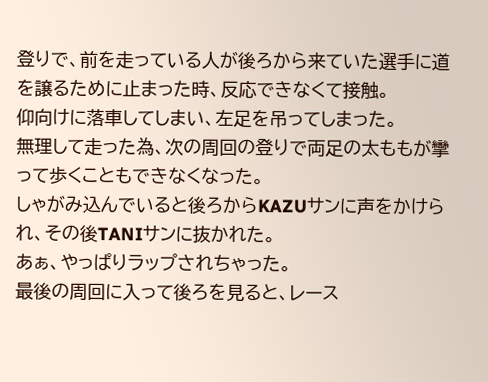登りで、前を走っている人が後ろから来ていた選手に道を譲るために止まった時、反応できなくて接触。
仰向けに落車してしまい、左足を吊ってしまった。
無理して走った為、次の周回の登りで両足の太ももが攣って歩くこともできなくなった。
しゃがみ込んでいると後ろからKAZUサンに声をかけられ、その後TANIサンに抜かれた。
あぁ、やっぱりラップされちゃった。
最後の周回に入って後ろを見ると、レース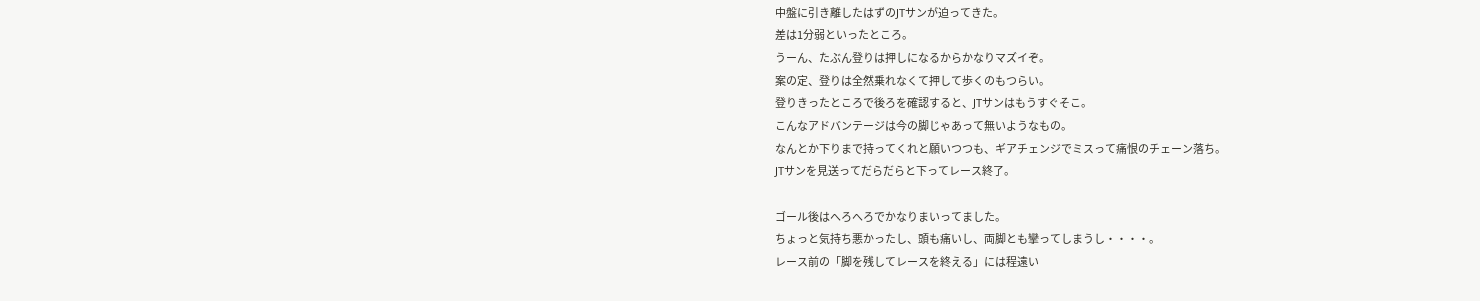中盤に引き離したはずのJTサンが迫ってきた。
差は1分弱といったところ。
うーん、たぶん登りは押しになるからかなりマズイぞ。
案の定、登りは全然乗れなくて押して歩くのもつらい。
登りきったところで後ろを確認すると、JTサンはもうすぐそこ。
こんなアドバンテージは今の脚じゃあって無いようなもの。
なんとか下りまで持ってくれと願いつつも、ギアチェンジでミスって痛恨のチェーン落ち。
JTサンを見送ってだらだらと下ってレース終了。

ゴール後はへろへろでかなりまいってました。
ちょっと気持ち悪かったし、頭も痛いし、両脚とも攣ってしまうし・・・・。
レース前の「脚を残してレースを終える」には程遠い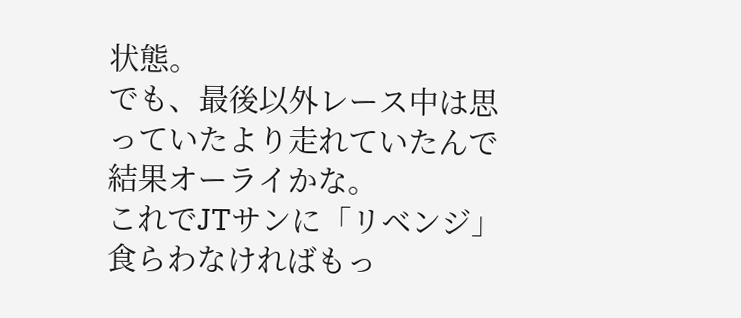状態。
でも、最後以外レース中は思っていたより走れていたんで結果オーライかな。
これでJTサンに「リベンジ」食らわなければもっ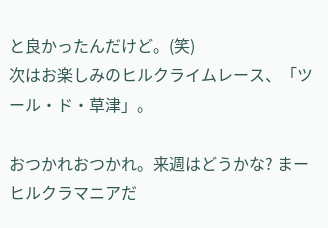と良かったんだけど。(笑)
次はお楽しみのヒルクライムレース、「ツール・ド・草津」。

おつかれおつかれ。来週はどうかな? まーヒルクラマニアだ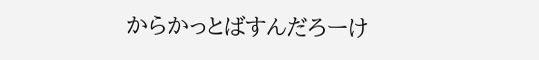からかっとばすんだろーけ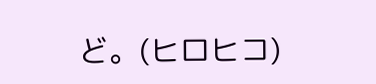ど。(ヒロヒコ)